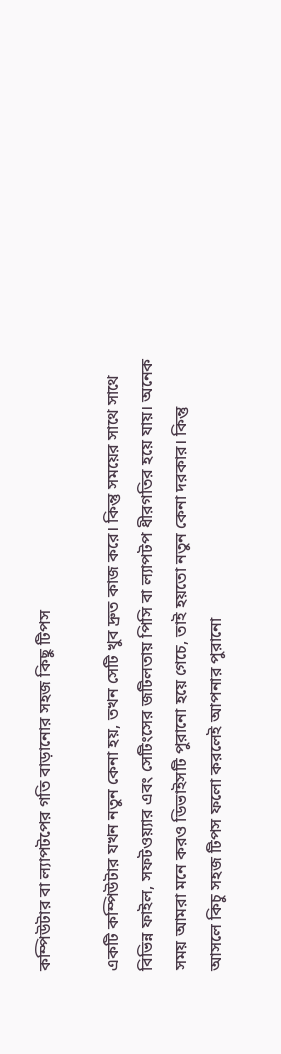কম্পিউটার বা ল্যাপটপের গতি বাড়ানোর সহজ কিছু টিপস

একটি কম্পিউটার যখন নতুন কেনা হয়, তখন সেটি খুব দ্রুত কাজ করে। কিন্তু সময়ের সাথে সাথে বিভিন্ন ফাইল, সফটওয়্যার এবং সেটিংসের জটিলতায় পিসি বা ল্যাপটপ ধীরগতির হয়ে যায়। অনেক সময় আমরা মনে করও ডিভাইসটি পুরানো হয়ে গেচে, তাই হয়তো নতুন কেনা দরকার। কিন্তু আসলে কিচু সহজ টিপস ফলো করলেই আপনার পুরানো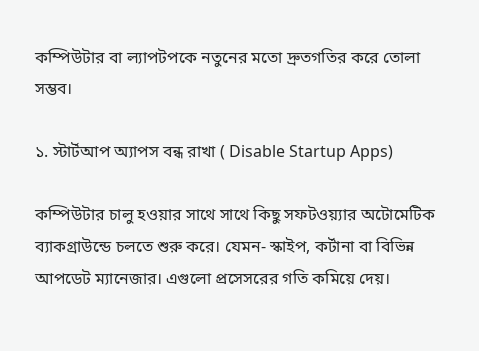কম্পিউটার বা ল্যাপটপকে নতুনের মতো দ্রুতগতির করে তোলা সম্ভব।

১. স্টার্টআপ অ্যাপস বন্ধ রাখা ( Disable Startup Apps)

কম্পিউটার চালু হওয়ার সাথে সাথে কিছু সফটওয়্যার অটোমেটিক ব্যাকগ্রাউন্ডে চলতে শুরু করে। যেমন- স্কাইপ, কর্টানা বা বিভিন্ন আপডেট ম্যানেজার। এগুলো প্রসেসরের গতি কমিয়ে দেয়।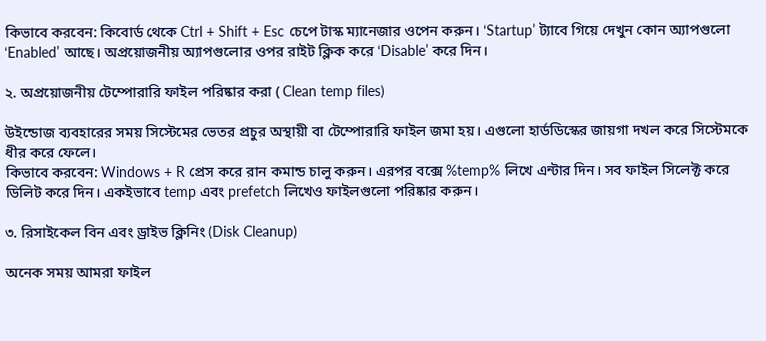কিভাবে করবেন: কিবোর্ড থেকে Ctrl + Shift + Esc চেপে টাস্ক ম্যানেজার ওপেন করুন। ‘Startup’ ট্যাবে গিয়ে দেখুন কোন অ্যাপগুলো ‘Enabled’ আছে। অপ্রয়োজনীয় অ্যাপগুলোর ওপর রাইট ক্লিক করে ‘Disable’ করে দিন।

২. অপ্রয়োজনীয় টেম্পোরারি ফাইল পরিষ্কার করা ( Clean temp files)

উইন্ডোজ ব্যবহারের সময় সিস্টেমের ভেতর প্রচুর অস্থায়ী বা টেম্পোরারি ফাইল জমা হয়। এগুলো হার্ডডিস্কের জায়গা দখল করে সিস্টেমকে ধীর করে ফেলে।
কিভাবে করবেন: Windows + R প্রেস করে রান কমান্ড চালু করুন। এরপর বক্সে %temp% লিখে এন্টার দিন। সব ফাইল সিলেক্ট করে ডিলিট করে দিন। একইভাবে temp এবং prefetch লিখেও ফাইলগুলো পরিষ্কার করুন।

৩. রিসাইকেল বিন এবং ড্রাইভ ক্লিনিং (Disk Cleanup)

অনেক সময় আমরা ফাইল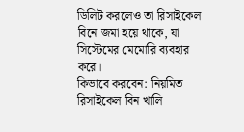ডিলিট করলেও তা রিসাইকেল বিনে জমা হয়ে থাকে, যা সিস্টেমের মেমোরি ব্যবহার করে।
কিভাবে করবেন: নিয়মিত রিসাইকেল বিন খালি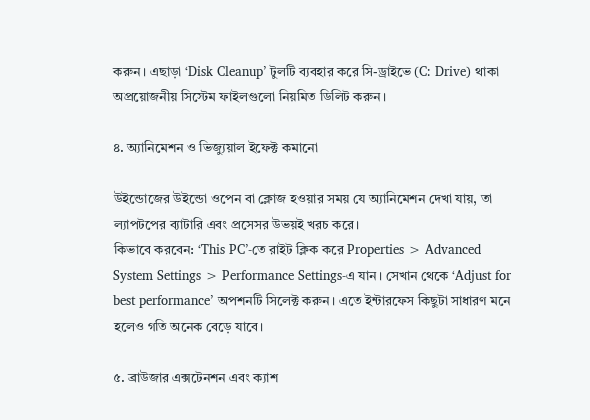করুন। এছাড়া ‘Disk Cleanup’ টুলটি ব্যবহার করে সি-ড্রাইভে (C: Drive) থাকা অপ্রয়োজনীয় সিস্টেম ফাইলগুলো নিয়মিত ডিলিট করুন।

৪. অ্যানিমেশন ও ভিজ্যুয়াল ইফেক্ট কমানো

উইন্ডোজের উইন্ডো ওপেন বা ক্লোজ হওয়ার সময় যে অ্যানিমেশন দেখা যায়, তা ল্যাপটপের ব্যাটারি এবং প্রসেসর উভয়ই খরচ করে।
কিভাবে করবেন: ‘This PC’-তে রাইট ক্লিক করে Properties > Advanced System Settings > Performance Settings-এ যান। সেখান থেকে ‘Adjust for best performance’ অপশনটি সিলেক্ট করুন। এতে ইন্টারফেস কিছুটা সাধারণ মনে হলেও গতি অনেক বেড়ে যাবে।

৫. ব্রাউজার এক্সটেনশন এবং ক্যাশ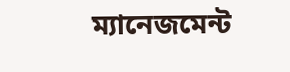ম্যানেজমেন্ট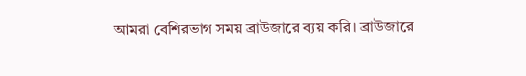আমরা বেশিরভাগ সময় ব্রাউজারে ব্যয় করি। ব্রাউজারে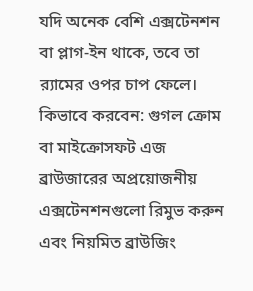যদি অনেক বেশি এক্সটেনশন বা প্লাগ-ইন থাকে, তবে তা র‍্যামের ওপর চাপ ফেলে।
কিভাবে করবেন: গুগল ক্রোম বা মাইক্রোসফট এজ ব্রাউজারের অপ্রয়োজনীয় এক্সটেনশনগুলো রিমুভ করুন এবং নিয়মিত ব্রাউজিং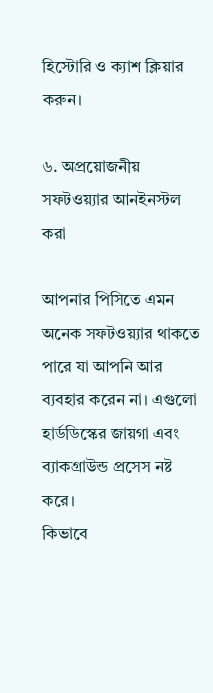হিস্টোরি ও ক্যাশ ক্লিয়ার করুন।

৬. অপ্রয়োজনীয় সফটওয়্যার আনইনস্টল করা

আপনার পিসিতে এমন অনেক সফটওয়্যার থাকতে পারে যা আপনি আর ব্যবহার করেন না। এগুলো হার্ডডিস্কের জায়গা এবং ব্যাকগ্রাউন্ড প্রসেস নষ্ট করে।
কিভাবে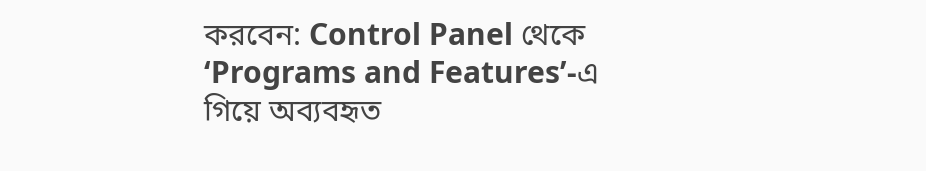করবেন: Control Panel থেকে ‘Programs and Features’-এ গিয়ে অব্যবহৃত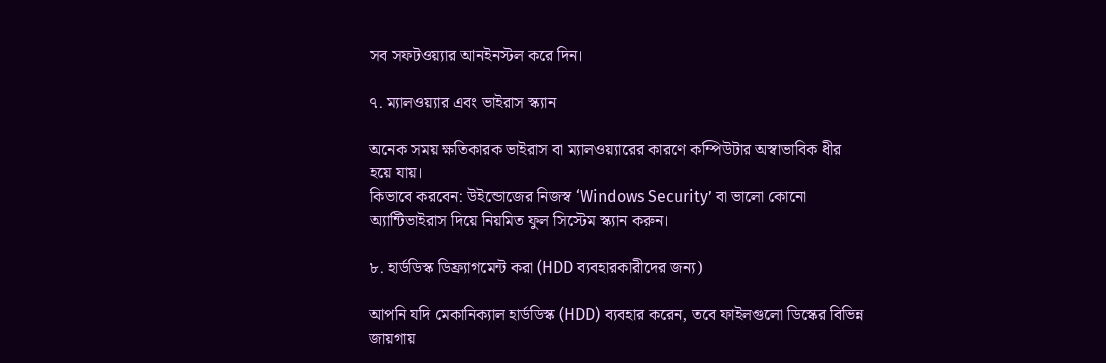সব সফটওয়্যার আনইনস্টল করে দিন।

৭. ম্যালওয়্যার এবং ভাইরাস স্ক্যান

অনেক সময় ক্ষতিকারক ভাইরাস বা ম্যালওয়্যারের কারণে কম্পিউটার অস্বাভাবিক ধীর হয়ে যায়।
কিভাবে করবেন: উইন্ডোজের নিজস্ব ‘Windows Security’ বা ভালো কোনো অ্যান্টিভাইরাস দিয়ে নিয়মিত ফুল সিস্টেম স্ক্যান করুন।

৮. হার্ডডিস্ক ডিফ্র্যাগমেন্ট করা (HDD ব্যবহারকারীদের জন্য)

আপনি যদি মেকানিক্যাল হার্ডডিস্ক (HDD) ব্যবহার করেন, তবে ফাইলগুলো ডিস্কের বিভিন্ন জায়গায়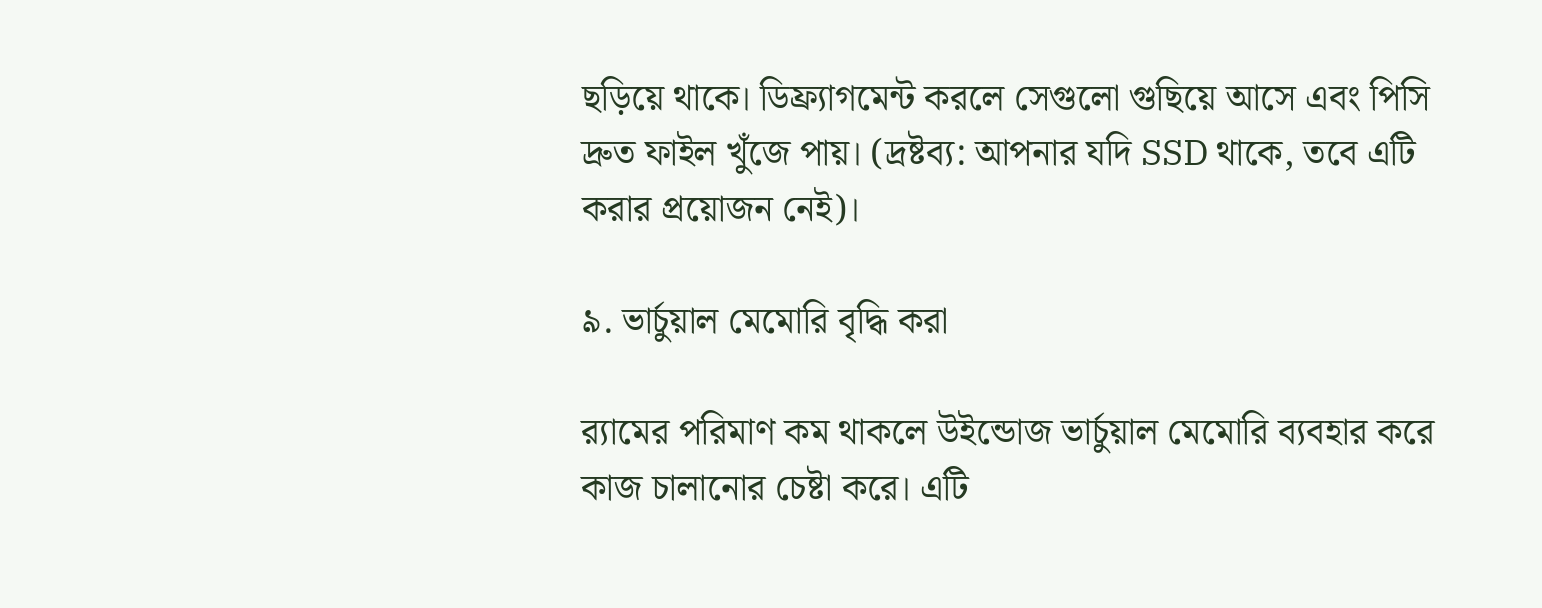ছড়িয়ে থাকে। ডিফ্র্যাগমেন্ট করলে সেগুলো গুছিয়ে আসে এবং পিসি দ্রুত ফাইল খুঁজে পায়। (দ্রষ্টব্য: আপনার যদি SSD থাকে, তবে এটি করার প্রয়োজন নেই)।

৯. ভার্চুয়াল মেমোরি বৃদ্ধি করা

র‍্যামের পরিমাণ কম থাকলে উইন্ডোজ ভার্চুয়াল মেমোরি ব্যবহার করে কাজ চালানোর চেষ্টা করে। এটি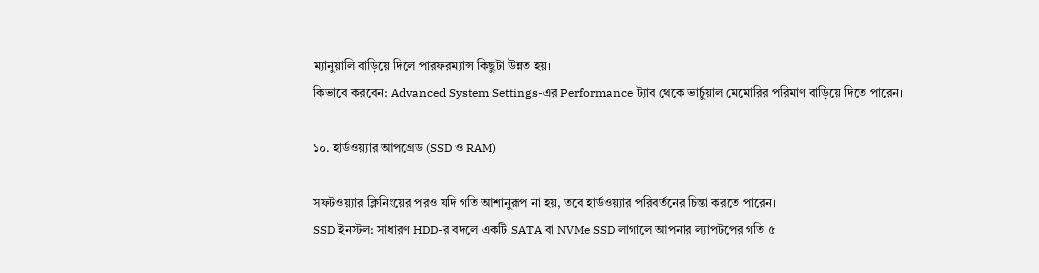ম্যানুয়ালি বাড়িয়ে দিলে পারফরম্যান্স কিছুটা উন্নত হয়।
কিভাবে করবেন: Advanced System Settings-এর Performance ট্যাব থেকে ভার্চুয়াল মেমোরির পরিমাণ বাড়িয়ে দিতে পারেন।

১০. হার্ডওয়্যার আপগ্রেড (SSD ও RAM)

সফটওয়্যার ক্লিনিংয়ের পরও যদি গতি আশানুরূপ না হয়, তবে হার্ডওয়্যার পরিবর্তনের চিন্তা করতে পারেন।
SSD ইনস্টল: সাধারণ HDD-র বদলে একটি SATA বা NVMe SSD লাগালে আপনার ল্যাপটপের গতি ৫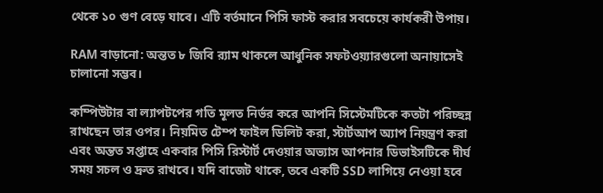থেকে ১০ গুণ বেড়ে যাবে। এটি বর্তমানে পিসি ফাস্ট করার সবচেয়ে কার্যকরী উপায়।

RAM বাড়ানো: অন্তত ৮ জিবি র‍্যাম থাকলে আধুনিক সফটওয়্যারগুলো অনায়াসেই চালানো সম্ভব।

কম্পিউটার বা ল্যাপটপের গতি মূলত নির্ভর করে আপনি সিস্টেমটিকে কতটা পরিচ্ছন্ন রাখছেন তার ওপর। নিয়মিত টেম্প ফাইল ডিলিট করা, স্টার্টআপ অ্যাপ নিয়ন্ত্রণ করা এবং অন্তত সপ্তাহে একবার পিসি রিস্টার্ট দেওয়ার অভ্যাস আপনার ডিভাইসটিকে দীর্ঘ সময় সচল ও দ্রুত রাখবে। যদি বাজেট থাকে, তবে একটি SSD লাগিয়ে নেওয়া হবে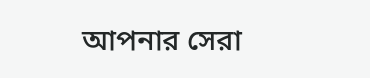আপনার সেরা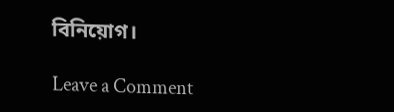বিনিয়োগ।

Leave a Comment